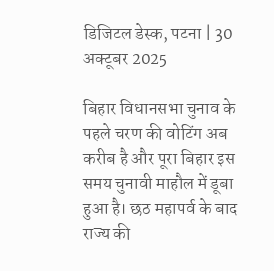डिजिटल डेस्क, पटना | 30 अक्टूबर 2025

बिहार विधानसभा चुनाव के पहले चरण की वोटिंग अब करीब है और पूरा बिहार इस समय चुनावी माहौल में डूबा हुआ है। छठ महापर्व के बाद राज्य की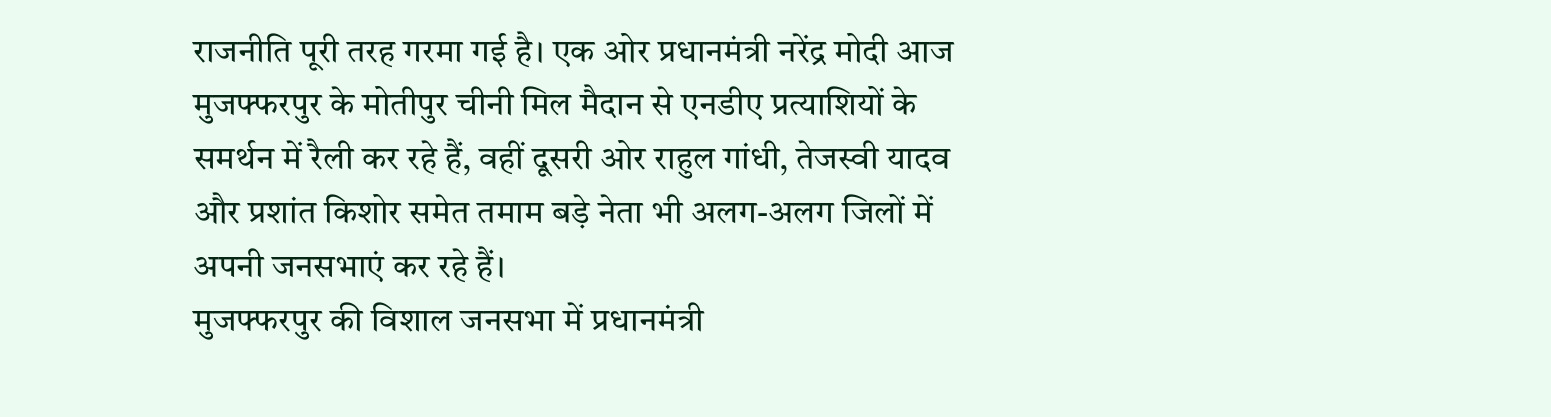राजनीति पूरी तरह गरमा गई है। एक ओर प्रधानमंत्री नरेंद्र मोदी आज मुजफ्फरपुर के मोतीपुर चीनी मिल मैदान से एनडीए प्रत्याशियों के समर्थन में रैली कर रहे हैं, वहीं दूसरी ओर राहुल गांधी, तेजस्वी यादव और प्रशांत किशोर समेत तमाम बड़े नेता भी अलग-अलग जिलों में अपनी जनसभाएं कर रहे हैं।
मुजफ्फरपुर की विशाल जनसभा में प्रधानमंत्री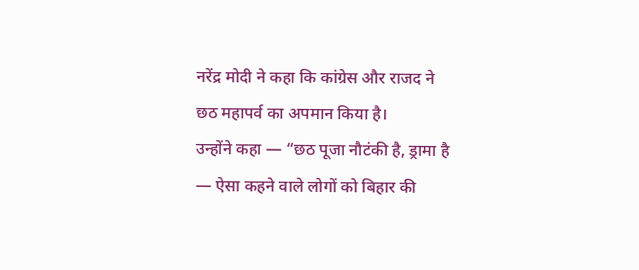नरेंद्र मोदी ने कहा कि कांग्रेस और राजद ने छठ महापर्व का अपमान किया है।
उन्होंने कहा — “छठ पूजा नौटंकी है, ड्रामा है — ऐसा कहने वाले लोगों को बिहार की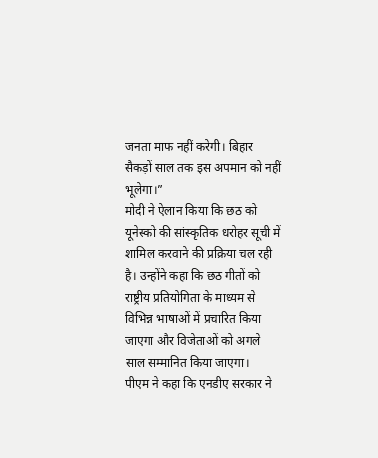जनता माफ नहीं करेगी। बिहार सैकड़ों साल तक इस अपमान को नहीं भूलेगा।”
मोदी ने ऐलान किया कि छठ को यूनेस्को की सांस्कृतिक धरोहर सूची में शामिल करवाने की प्रक्रिया चल रही है। उन्होंने कहा कि छठ गीतों को राष्ट्रीय प्रतियोगिता के माध्यम से विभिन्न भाषाओं में प्रचारित किया जाएगा और विजेताओं को अगले साल सम्मानित किया जाएगा।
पीएम ने कहा कि एनडीए सरकार ने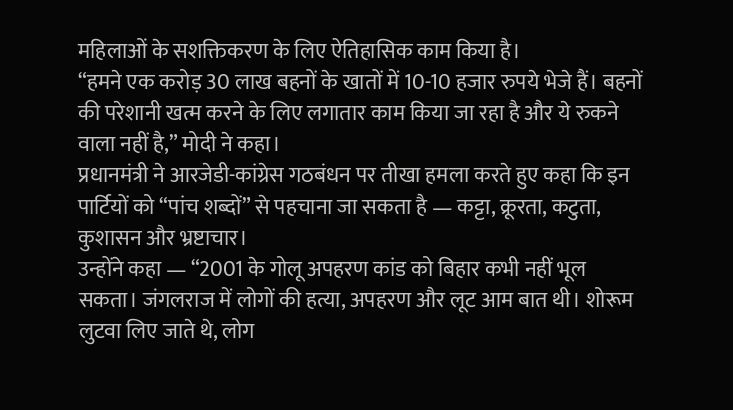महिलाओं के सशक्तिकरण के लिए ऐतिहासिक काम किया है।
“हमने एक करोड़ 30 लाख बहनों के खातों में 10-10 हजार रुपये भेजे हैं। बहनों की परेशानी खत्म करने के लिए लगातार काम किया जा रहा है और ये रुकने वाला नहीं है,” मोदी ने कहा।
प्रधानमंत्री ने आरजेडी-कांग्रेस गठबंधन पर तीखा हमला करते हुए कहा कि इन पार्टियों को “पांच शब्दों” से पहचाना जा सकता है — कट्टा, क्रूरता, कटुता, कुशासन और भ्रष्टाचार।
उन्होंने कहा — “2001 के गोलू अपहरण कांड को बिहार कभी नहीं भूल सकता। जंगलराज में लोगों की हत्या, अपहरण और लूट आम बात थी। शोरूम लुटवा लिए जाते थे, लोग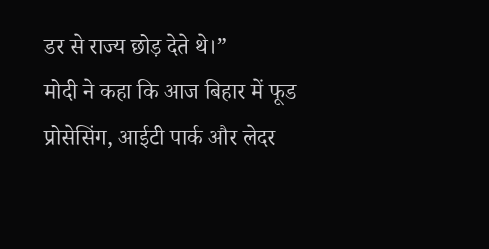डर से राज्य छोड़ देते थे।”
मोदी ने कहा कि आज बिहार में फूड प्रोसेसिंग, आईटी पार्क और लेदर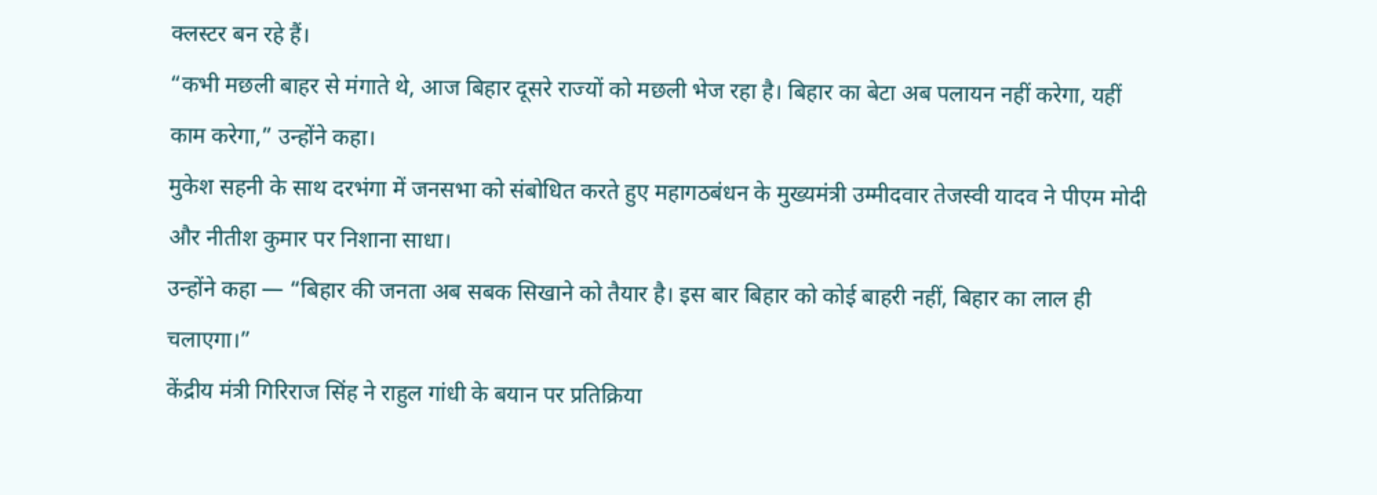क्लस्टर बन रहे हैं।
“कभी मछली बाहर से मंगाते थे, आज बिहार दूसरे राज्यों को मछली भेज रहा है। बिहार का बेटा अब पलायन नहीं करेगा, यहीं काम करेगा,” उन्होंने कहा।
मुकेश सहनी के साथ दरभंगा में जनसभा को संबोधित करते हुए महागठबंधन के मुख्यमंत्री उम्मीदवार तेजस्वी यादव ने पीएम मोदी और नीतीश कुमार पर निशाना साधा।
उन्होंने कहा — “बिहार की जनता अब सबक सिखाने को तैयार है। इस बार बिहार को कोई बाहरी नहीं, बिहार का लाल ही चलाएगा।”
केंद्रीय मंत्री गिरिराज सिंह ने राहुल गांधी के बयान पर प्रतिक्रिया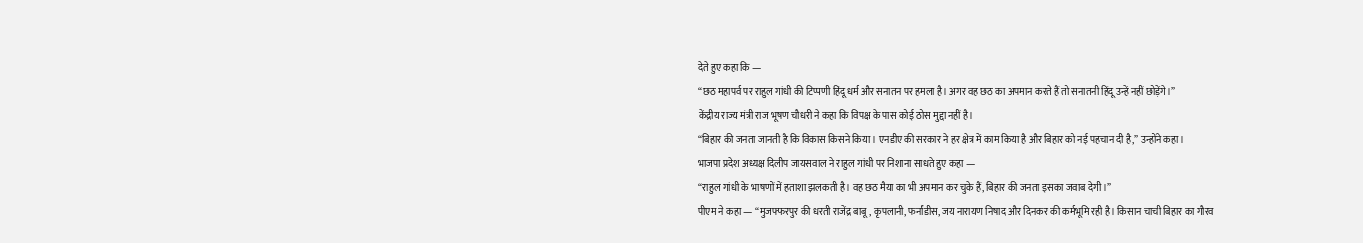देते हुए कहा कि —
“छठ महापर्व पर राहुल गांधी की टिप्पणी हिंदू धर्म और सनातन पर हमला है। अगर वह छठ का अपमान करते हैं तो सनातनी हिंदू उन्हें नहीं छोड़ेंगे।”
केंद्रीय राज्य मंत्री राज भूषण चौधरी ने कहा कि विपक्ष के पास कोई ठोस मुद्दा नहीं है।
“बिहार की जनता जानती है कि विकास किसने किया। एनडीए की सरकार ने हर क्षेत्र में काम किया है और बिहार को नई पहचान दी है,” उन्होंने कहा।
भाजपा प्रदेश अध्यक्ष दिलीप जायसवाल ने राहुल गांधी पर निशाना साधते हुए कहा —
“राहुल गांधी के भाषणों में हताशा झलकती है। वह छठ मैया का भी अपमान कर चुके हैं, बिहार की जनता इसका जवाब देगी।”
पीएम ने कहा — “मुजफ्फरपुर की धरती राजेंद्र बाबू, कृपलानी, फर्नांडीस, जय नारायण निषाद और दिनकर की कर्मभूमि रही है। किसान चाची बिहार का गौरव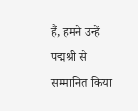हैं, हमने उन्हें पद्मश्री से सम्मानित किया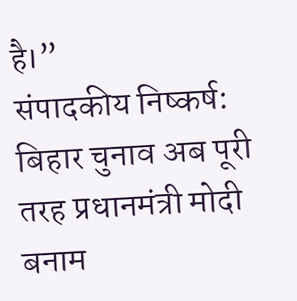है।”
संपादकीय निष्कर्ष:
बिहार चुनाव अब पूरी तरह प्रधानमंत्री मोदी बनाम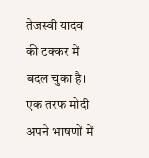तेजस्वी यादव की टक्कर में बदल चुका है। एक तरफ मोदी अपने भाषणों में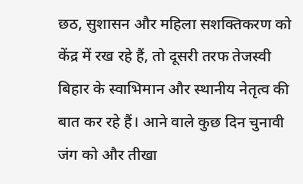छठ, सुशासन और महिला सशक्तिकरण को केंद्र में रख रहे हैं, तो दूसरी तरफ तेजस्वी बिहार के स्वाभिमान और स्थानीय नेतृत्व की बात कर रहे हैं। आने वाले कुछ दिन चुनावी जंग को और तीखा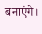बनाएंगे।